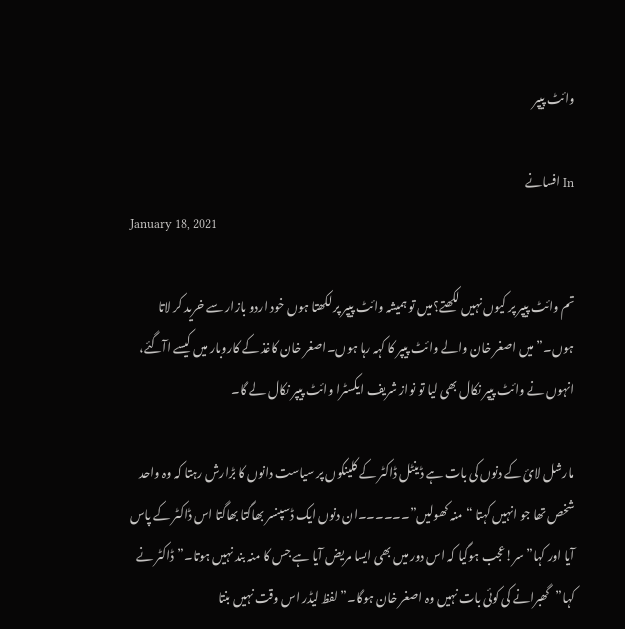وائٹ پیپر

In افسانے
January 18, 2021

تم وائٹ پیپر پر کیوں نہیں لکھتے؟میں تو ہمیشہ وائٹ پیپر پر لکھتا ہوں خود اردو بازار سے خرید کر لاتا ہوں۔”میں اصغر خان والے وائٹ پیپر کا کہہ رہا ہوں۔اصغر خان کاغذ کے کاروبار میں کیسے اآگئے، انہوں نے وائٹ پیپر نکال بھی لیا تو نواز شریف ایکسٹرا وائٹ پیپر نکال لے گا۔

مارشل لائ کے دنوں کی بات ہے ڈینٹل ڈاکٹر کے کلینکوں پر سیاست دانوں کا بڑارش رہتا کہ وہ واحد شخص تھا جو انہیں کہتا “منہ کھولیں”۔۔۔۔۔۔ان دنوں ایک ڈسپنسر بھاگتا بھاگتا اس ڈاکٹر کے پاس آیا اور کہا”سر!عجب ہوگیا کہ اس دور میں بھی ایسا مریض آیا ہے جس کا منہ بند نہیں ہوتا۔”ڈاکٹر نے کہا”گھبرانے کی کوئی بات نہیں وہ اصغر خان ہوگا۔”لفظ لیڈر اس وقت نہیں بنتا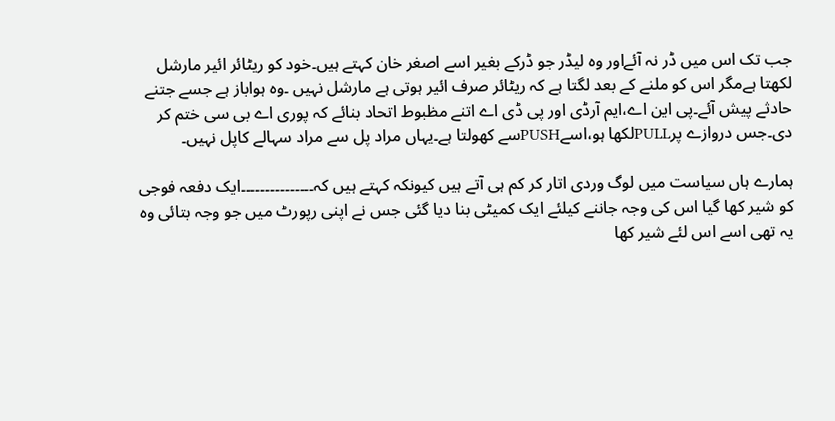جب تک اس میں ڈر نہ آئےاور وہ لیڈر جو ڈرکے بغیر اسے اصغر خان کہتے ہیں۔خود کو ریٹائر ائیر مارشل لکھتا ہےمگر اس کو ملنے کے بعد لگتا ہے کہ ریٹائر صرف ائیر ہوتی ہے مارشل نہیں ۔وہ ہواباز ہے جسے جتنے حادثے پیش آئے۔پی این اے،ایم آرڈی اور پی ڈی اے اتنے مظبوط اتحاد بنائے کہ پوری اے بی سی ختم کر دی۔جس دروازے پرPULLلکھا ہو،اسےPUSHسے کھولتا ہے۔یہاں مراد پل سے مراد سہالے کاپل نہیں۔

ہمارے ہاں سیاست میں لوگ وردی اتار کر کم ہی آتے ہیں کیونکہ کہتے ہیں کہ۔۔۔۔۔۔۔۔۔۔۔۔۔۔۔ایک دفعہ فوجی کو شیر کھا گیا اس کی وجہ جاننے کیلئے ایک کمیٹی بنا دیا گئی جس نے اپنی رپورٹ میں جو وجہ بتائی وہ یہ تھی اسے اس لئے شیر کھا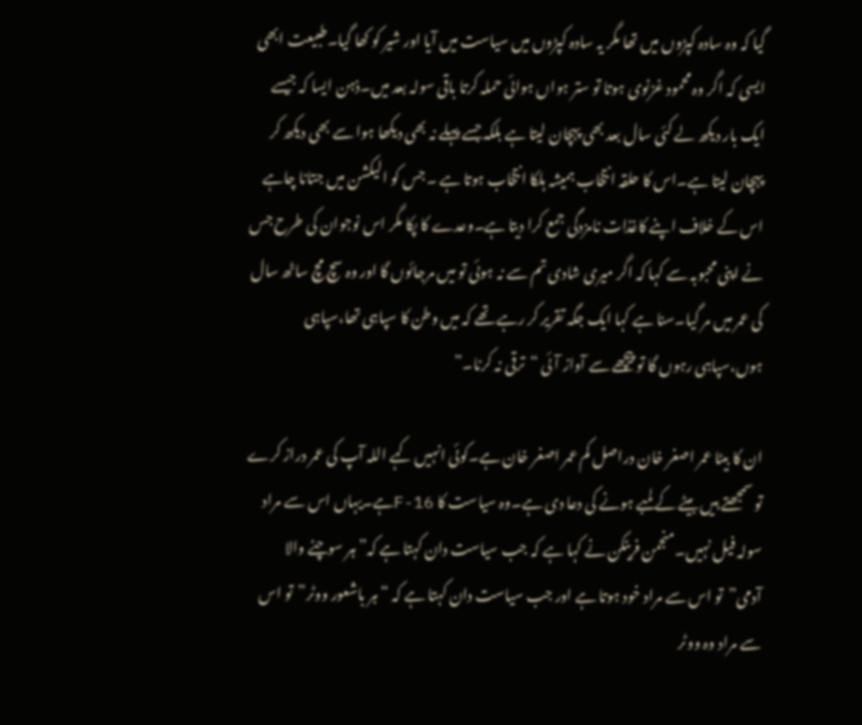گیا کہ وہ سادہ کپڑوں میں تھا مگر یہ سادہ کپڑوں میں سیاست میں آیا اور شیر کو کھا گیا۔طبیعت ابھی ایسی کہ اگر وہ محمود غزنوی ہوتا تو ستر ہواں ہوائی حملہ کرتا باقی سولہ بعد میں۔ذہن ایسا کہ جیسے ایک بار دیکھ لے کئی سال بعد بھی پہچان لیتا ہے بلکہ جسے پہلے نہ بھی دیکھا ہوا سے بھی دیکھ کر پہچان لیتا ہے۔اس کا حلقہ انتخاب ہمیشہ ہلکا انتخاب ہوتا ہے ۔جس کو الیکشن میں جتانا چاہے اس کے خلاف اپنے کاغذات نامزدگی جمع کرا دیتا ہے۔وعدے کا پکا مگر اس نوجوان کی طرح جس نے اپنی محبوبہ سے کہا کہ اگر میری شادی تم سے نہ ہوئی تو میں مرجائوں گا اور وہ سچ مچ ساٹھ سال کی عمر میں مر گیا۔سنا ہے کہا ایک جگہ تقریر کر رہے تھے کہ میں وطن کا سپاہی تھا،سپاہی ہوں،سپاہی رہوں گا تو پیچھے سے آواز آئی “ترقی نہ کرنا۔”

ان کا بیٹا عمر اصغر خان دراصل کم عمر اصغر خان ہے۔کوئی انہیں کہے اللہ آپ کی عمر دراز کرے تو سمجھتے ہیں بیٹے کے لمبے ہونے کی دعا دی ہے۔وہ سیاست کا F-16ہے۔یہاں اس سے مراد سولہ فیل نہیں۔منجمن فرینکن نے کہا ہے کہ جب سیاست دان کہتا ہے کہ”ہر سوچنے والا آدمی”تو اس سے مراد خود ہوتا ہے اور جب سیاست دان کہتا ہے کہ “ہر باشعور ووٹر”تو اس سے مراد وہ ووٹر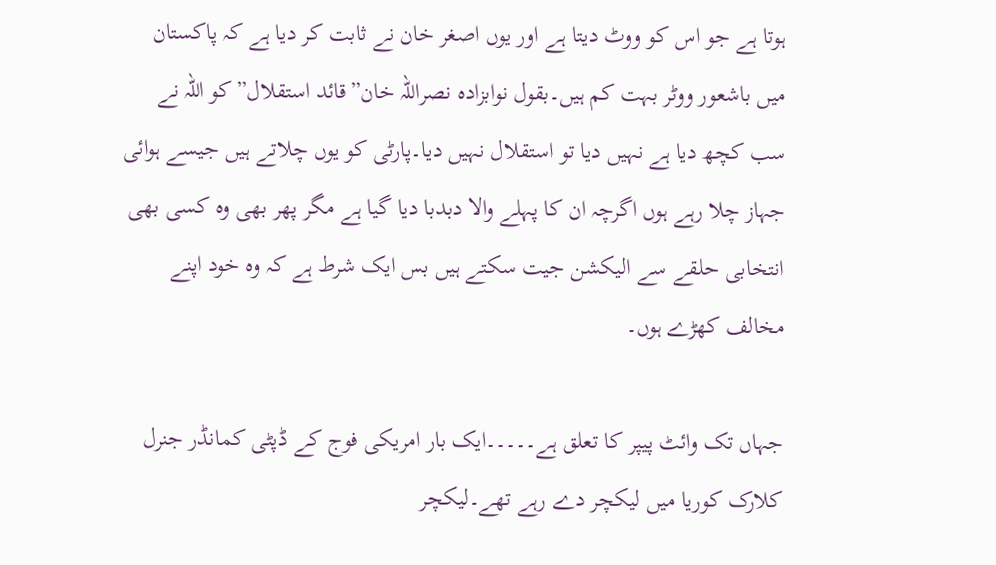ہوتا ہے جو اس کو ووٹ دیتا ہے اور یوں اصغر خان نے ثابت کر دیا ہے کہ پاکستان میں باشعور ووٹر بہت کم ہیں۔بقول نوابزادہ نصراللہ خان”قائد استقلال”کو اللہ نے سب کچھ دیا ہے نہیں دیا تو استقلال نہیں دیا۔پارٹی کو یوں چلاتے ہیں جیسے ہوائی جہاز چلا رہے ہوں اگرچہ ان کا پہلے والا دبدبا دیا گیا ہے مگر پھر بھی وہ کسی بھی انتخابی حلقے سے الیکشن جیت سکتے ہیں بس ایک شرط ہے کہ وہ خود اپنے مخالف کھڑے ہوں۔

جہاں تک وائٹ پیپر کا تعلق ہے۔۔۔۔۔ایک بار امریکی فوج کے ڈپٹی کمانڈر جنرل کلارک کوریا میں لیکچر دے رہے تھے۔لیکچر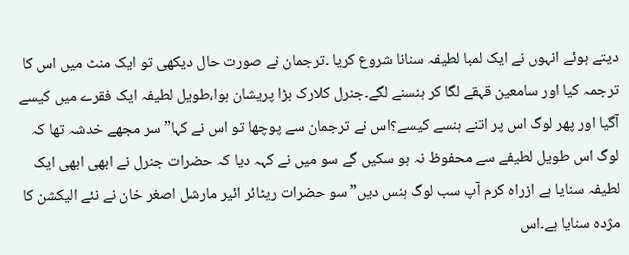دیتے ہوئے انہوں نے ایک لمبا لطیفہ سنانا شروع کریا ۔ترجمان نے صورت حال دیکھی تو ایک منٹ میں اس کا ترجمہ کیا اور سامعین قہقے لگا کر ہنسنے لگے۔جنرل کلارک بڑا پریشان ہوا،طویل لطیفہ ایک فقرے میں کیسے آگیا اور پھر لوگ اس پر اتنے ہنسے کیسے؟اس نے ترجمان سے پوچھا تو اس نے کہا”سر مجھے خدشہ تھا کہ لوگ اس طویل لطیفے سے محفوظ نہ ہو سکیں گے سو میں نے کہہ دیا کہ حضرات جنرل نے ابھی ابھی ایک لطیفہ سنایا ہے ازراہ کرم آپ سب لوگ ہنس دیں”سو حضرات ریٹائر ائیر مارشل اصغر خان نے نئے الیکشن کا مژدہ سنایا ہے۔اس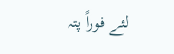لئے فوراً پتہ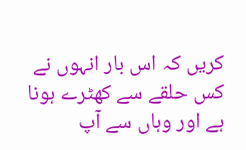کریں کہ اس بار انہوں نے کس حلقے سے کھٹرے ہونا ہے اور وہاں سے آپ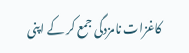کاغزات نامزدگی جمع کر کے اپنی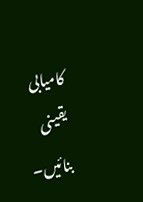کامیابی یقینی بنائیں۔